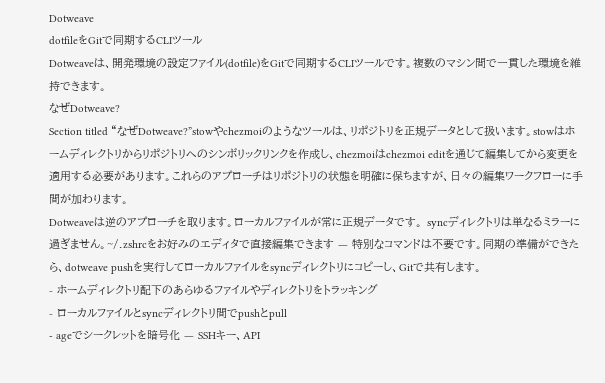Dotweave
dotfileをGitで同期するCLIツール
Dotweaveは、開発環境の設定ファイル(dotfile)をGitで同期するCLIツールです。複数のマシン間で一貫した環境を維持できます。
なぜDotweave?
Section titled “なぜDotweave?”stowやchezmoiのようなツールは、リポジトリを正規データとして扱います。stowはホームディレクトリからリポジトリへのシンボリックリンクを作成し、chezmoiはchezmoi editを通じて編集してから変更を適用する必要があります。これらのアプローチはリポジトリの状態を明確に保ちますが、日々の編集ワークフローに手間が加わります。
Dotweaveは逆のアプローチを取ります。ローカルファイルが常に正規データです。 syncディレクトリは単なるミラーに過ぎません。~/.zshrcをお好みのエディタで直接編集できます — 特別なコマンドは不要です。同期の準備ができたら、dotweave pushを実行してローカルファイルをsyncディレクトリにコピーし、Gitで共有します。
- ホームディレクトリ配下のあらゆるファイルやディレクトリをトラッキング
- ローカルファイルとsyncディレクトリ間でpushとpull
- ageでシークレットを暗号化 — SSHキー、API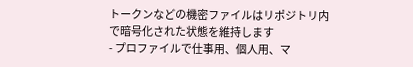トークンなどの機密ファイルはリポジトリ内で暗号化された状態を維持します
- プロファイルで仕事用、個人用、マ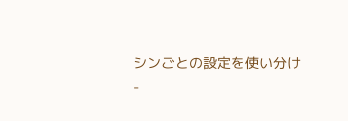シンごとの設定を使い分け
-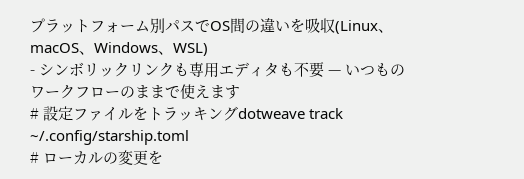プラットフォーム別パスでOS間の違いを吸収(Linux、macOS、Windows、WSL)
- シンボリックリンクも専用エディタも不要 — いつものワークフローのままで使えます
# 設定ファイルをトラッキングdotweave track ~/.config/starship.toml
# ローカルの変更を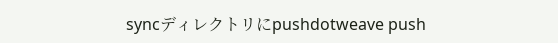syncディレクトリにpushdotweave push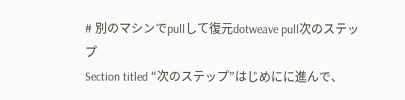# 別のマシンでpullして復元dotweave pull次のステップ
Section titled “次のステップ”はじめにに進んで、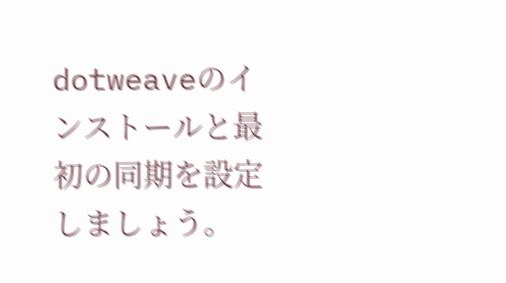dotweaveのインストールと最初の同期を設定しましょう。